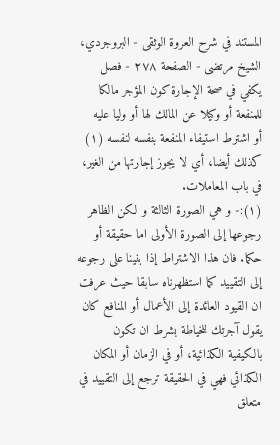المستند في شرح العروة الوثقى - البروجردي، الشيخ مرتضى - الصفحة ٢٧٨ - فصل يكفي في صحة الإجارة كون المؤجر مالكا للمنفعة أو وكيلا عن المالك لها أو وليا عليه
أو اشترط استيفاء المنفعة بنفسه لنفسه (١) كذلك أيضا، أي لا يجوز إجارتها من الغير،
في باب المعاملات.
(١):- و هي الصورة الثالثة و لكن الظاهر رجوعها إلى الصورة الأولى اما حقيقة أو حكما. فان هذا الاشتراط إذا بنينا على رجوعه إلى التقييد كما استظهرناه سابقا حيث عرفت ان القيود العائدة إلى الأعمال أو المنافع كان يقول آجرتك للخياطة بشرط ان تكون بالكيفية الكذائية، أو في الزمان أو المكان الكذائي فهي في الحقيقة ترجع إلى التقييد في متعلق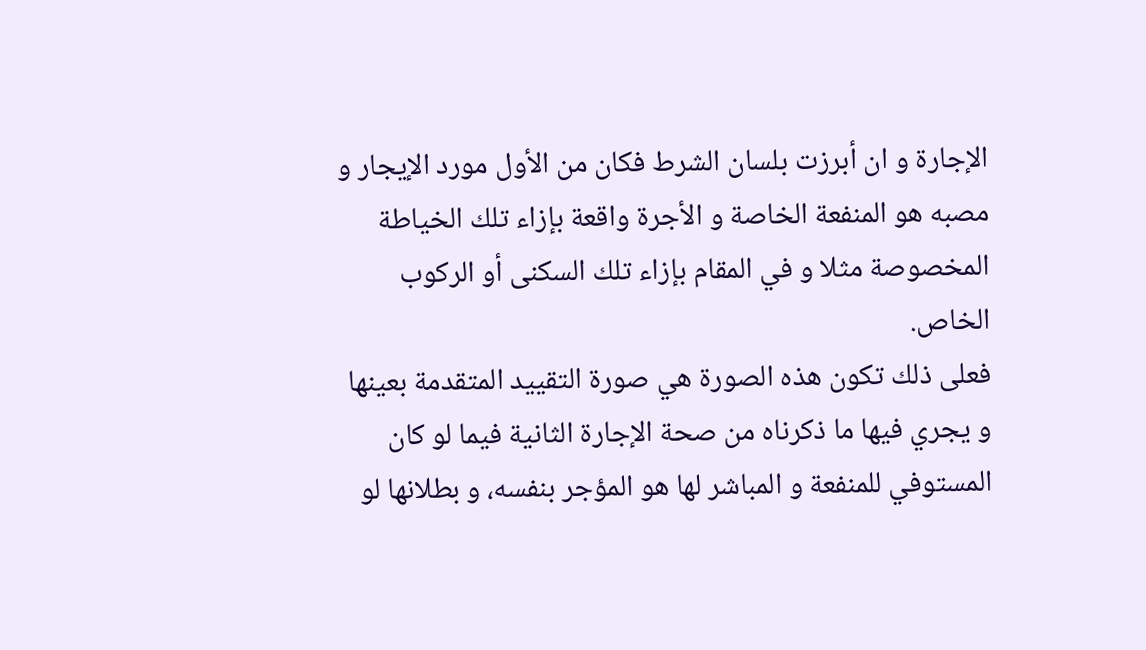الإجارة و ان أبرزت بلسان الشرط فكان من الأول مورد الإيجار و مصبه هو المنفعة الخاصة و الأجرة واقعة بإزاء تلك الخياطة المخصوصة مثلا و في المقام بإزاء تلك السكنى أو الركوب الخاص.
فعلى ذلك تكون هذه الصورة هي صورة التقييد المتقدمة بعينها و يجري فيها ما ذكرناه من صحة الإجارة الثانية فيما لو كان المستوفي للمنفعة و المباشر لها هو المؤجر بنفسه، و بطلانها لو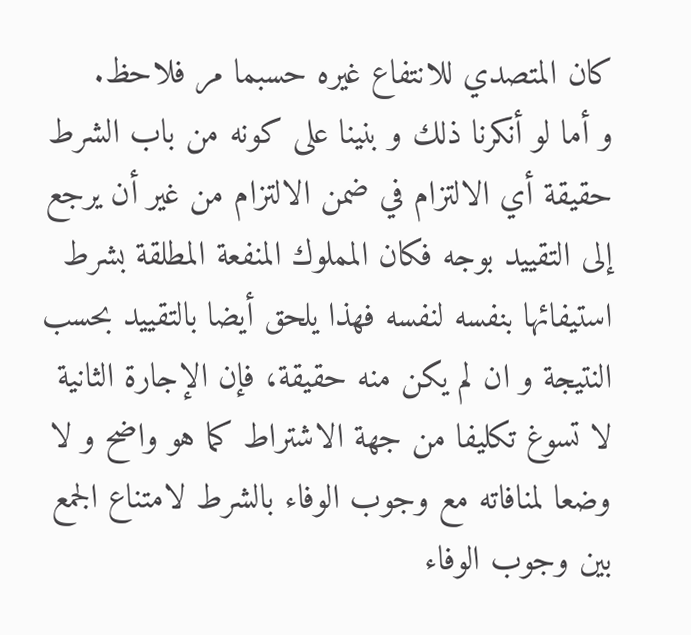كان المتصدي للانتفاع غيره حسبما مر فلاحظ.
و أما لو أنكرنا ذلك و بنينا على كونه من باب الشرط حقيقة أي الالتزام في ضمن الالتزام من غير أن يرجع إلى التقييد بوجه فكان المملوك المنفعة المطلقة بشرط استيفائها بنفسه لنفسه فهذا يلحق أيضا بالتقييد بحسب النتيجة و ان لم يكن منه حقيقة، فإن الإجارة الثانية لا تسوغ تكليفا من جهة الاشتراط كما هو واضح و لا وضعا لمنافاته مع وجوب الوفاء بالشرط لامتناع الجمع بين وجوب الوفاء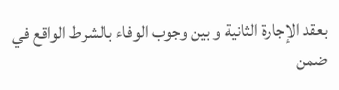بعقد الإجارة الثانية و بين وجوب الوفاء بالشرط الواقع في ضمن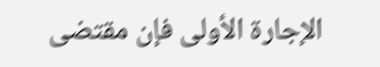الإجارة الأولى فإن مقتضى